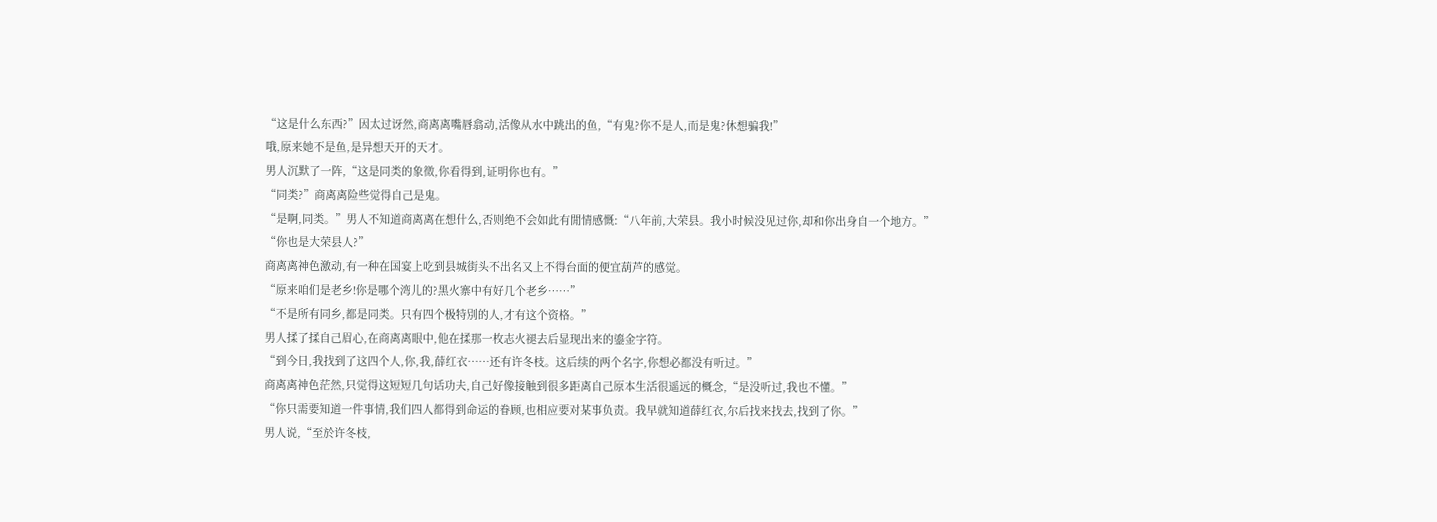“这是什么东西?”因太过讶然,商离离嘴唇翕动,活像从水中跳出的鱼,“有鬼?你不是人,而是鬼?休想骗我!”
哦,原来她不是鱼,是异想天开的天才。
男人沉默了一阵,“这是同类的象徵,你看得到,证明你也有。”
“同类?”商离离险些觉得自己是鬼。
“是啊,同类。”男人不知道商离离在想什么,否则绝不会如此有閒情感慨:“八年前,大荣县。我小时候没见过你,却和你出身自一个地方。”
“你也是大荣县人?”
商离离神色激动,有一种在国宴上吃到县城街头不出名又上不得台面的便宜葫芦的感觉。
“原来咱们是老乡!你是哪个湾儿的?黑火寨中有好几个老乡……”
“不是所有同乡,都是同类。只有四个极特別的人,才有这个资格。”
男人揉了揉自己眉心,在商离离眼中,他在揉那一枚志火褪去后显现出来的鎏金字符。
“到今日,我找到了这四个人,你,我,薛红衣……还有许冬枝。这后续的两个名字,你想必都没有听过。”
商离离神色茫然,只觉得这短短几句话功夫,自己好像接触到很多距离自己原本生活很遥远的概念,“是没听过,我也不懂。”
“你只需要知道一件事情,我们四人都得到命运的眷顾,也相应要对某事负责。我早就知道薛红衣,尔后找来找去,找到了你。”
男人说,“至於许冬枝,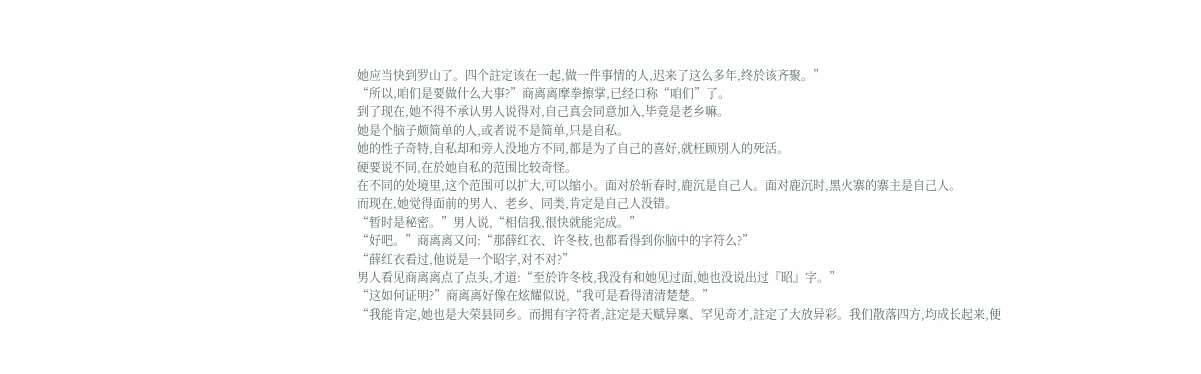她应当快到罗山了。四个註定该在一起,做一件事情的人,迟来了这么多年,终於该齐聚。”
“所以,咱们是要做什么大事?”商离离摩拳擦掌,已经口称“咱们”了。
到了现在,她不得不承认男人说得对,自己真会同意加入,毕竟是老乡嘛。
她是个脑子颇简单的人,或者说不是简单,只是自私。
她的性子奇特,自私却和旁人没地方不同,都是为了自己的喜好,就枉顾別人的死活。
硬要说不同,在於她自私的范围比较奇怪。
在不同的处境里,这个范围可以扩大,可以缩小。面对於斩春时,鹿沉是自己人。面对鹿沉时,黑火寨的寨主是自己人。
而现在,她觉得面前的男人、老乡、同类,肯定是自己人没错。
“暂时是秘密。”男人说,“相信我,很快就能完成。”
“好吧。”商离离又问:“那薛红衣、许冬枝,也都看得到你脑中的字符么?”
“薛红衣看过,他说是一个昭字,对不对?”
男人看见商离离点了点头,才道:“至於许冬枝,我没有和她见过面,她也没说出过『昭』字。”
“这如何证明?”商离离好像在炫耀似说,“我可是看得清清楚楚。”
“我能肯定,她也是大荣县同乡。而拥有字符者,註定是天赋异稟、罕见奇才,註定了大放异彩。我们散落四方,均成长起来,便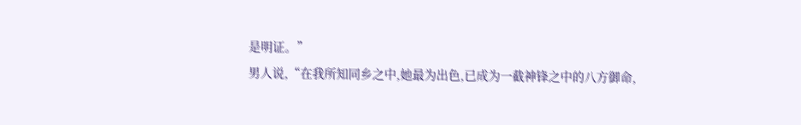是明证。”
男人说,“在我所知同乡之中,她最为出色,已成为一截神锋之中的八方御命,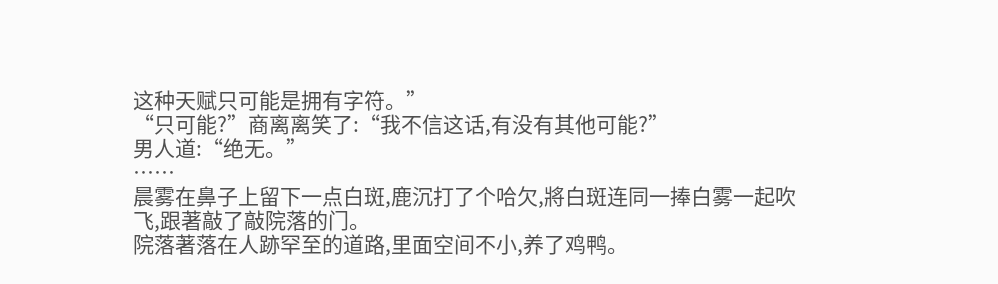这种天赋只可能是拥有字符。”
“只可能?”商离离笑了:“我不信这话,有没有其他可能?”
男人道:“绝无。”
……
晨雾在鼻子上留下一点白斑,鹿沉打了个哈欠,將白斑连同一捧白雾一起吹飞,跟著敲了敲院落的门。
院落著落在人跡罕至的道路,里面空间不小,养了鸡鸭。